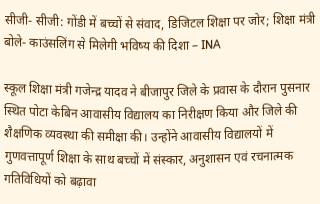सीजी- सीजी: गोंडी में बच्चों से संवाद, डिजिटल शिक्षा पर जोर; शिक्षा मंत्री बोले- काउंसलिंग से मिलेगी भविष्य की दिशा – INA

स्कूल शिक्षा मंत्री गजेन्द्र यादव ने बीजापुर जिले के प्रवास के दौरान पुसनार स्थित पोटा केबिन आवासीय विद्यालय का निरीक्षण किया और जिले की शैक्षणिक व्यवस्था की समीक्षा की। उन्होंने आवासीय विद्यालयों में गुणवत्तापूर्ण शिक्षा के साथ बच्चों में संस्कार, अनुशासन एवं रचनात्मक गतिविधियों को बढ़ावा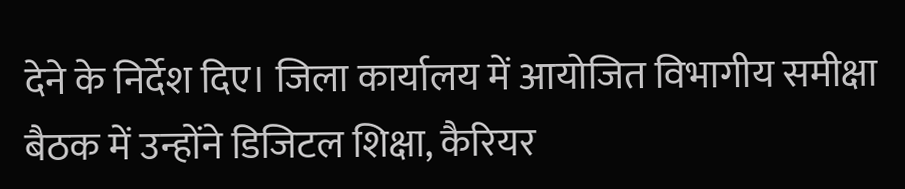देने के निर्देश दिए। जिला कार्यालय में आयोजित विभागीय समीक्षा बैठक में उन्होंने डिजिटल शिक्षा, कैरियर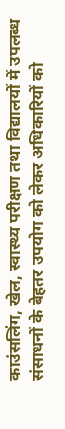काउंसलिंग, खेल, स्वास्थ्य परीक्षण तथा विद्यालयों में उपलब्ध संसाधनों के बेहतर उपयोग को लेकर अधिकारियों को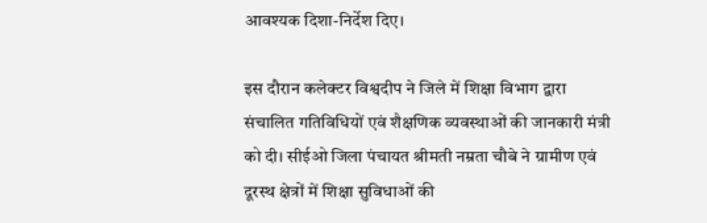आवश्यक दिशा-निर्देश दिए।

इस दौरान कलेक्टर विश्वदीप ने जिले में शिक्षा विभाग द्वारा संचालित गतिविधियों एवं शैक्षणिक व्यवस्थाओं की जानकारी मंत्री को दी। सीईओ जिला पंचायत श्रीमती नम्रता चौबे ने ग्रामीण एवं दूरस्थ क्षेत्रों में शिक्षा सुविधाओं की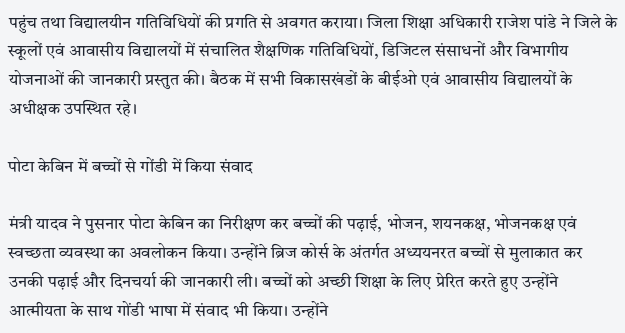पहुंच तथा विद्यालयीन गतिविधियों की प्रगति से अवगत कराया। जिला शिक्षा अधिकारी राजेश पांडे ने जिले के स्कूलों एवं आवासीय विद्यालयों में संचालित शैक्षणिक गतिविधियों, डिजिटल संसाधनों और विभागीय योजनाओं की जानकारी प्रस्तुत की। बैठक में सभी विकासखंडों के बीईओ एवं आवासीय विद्यालयों के अधीक्षक उपस्थित रहे।

पोटा केबिन में बच्चों से गोंडी में किया संवाद

मंत्री यादव ने पुसनार पोटा केबिन का निरीक्षण कर बच्चों की पढ़ाई, भोजन, शयनकक्ष, भोजनकक्ष एवं स्वच्छता व्यवस्था का अवलोकन किया। उन्होंने ब्रिज कोर्स के अंतर्गत अध्ययनरत बच्चों से मुलाकात कर उनकी पढ़ाई और दिनचर्या की जानकारी ली। बच्चों को अच्छी शिक्षा के लिए प्रेरित करते हुए उन्होंने आत्मीयता के साथ गोंडी भाषा में संवाद भी किया। उन्होंने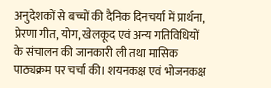अनुदेशकों से बच्चों की दैनिक दिनचर्या में प्रार्थना, प्रेरणा गीत, योग, खेलकूद एवं अन्य गतिविधियों के संचालन की जानकारी ली तथा मासिक पाठ्यक्रम पर चर्चा की। शयनकक्ष एवं भोजनकक्ष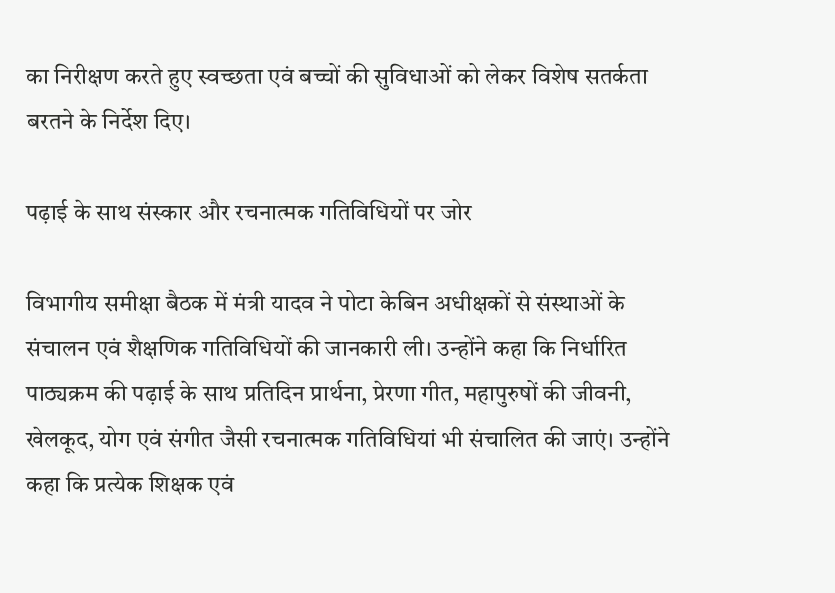का निरीक्षण करते हुए स्वच्छता एवं बच्चों की सुविधाओं को लेकर विशेष सतर्कता बरतने के निर्देश दिए।

पढ़ाई के साथ संस्कार और रचनात्मक गतिविधियों पर जोर

विभागीय समीक्षा बैठक में मंत्री यादव ने पोटा केबिन अधीक्षकों से संस्थाओं के संचालन एवं शैक्षणिक गतिविधियों की जानकारी ली। उन्होंने कहा कि निर्धारित पाठ्यक्रम की पढ़ाई के साथ प्रतिदिन प्रार्थना, प्रेरणा गीत, महापुरुषों की जीवनी, खेलकूद, योग एवं संगीत जैसी रचनात्मक गतिविधियां भी संचालित की जाएं। उन्होंने कहा कि प्रत्येक शिक्षक एवं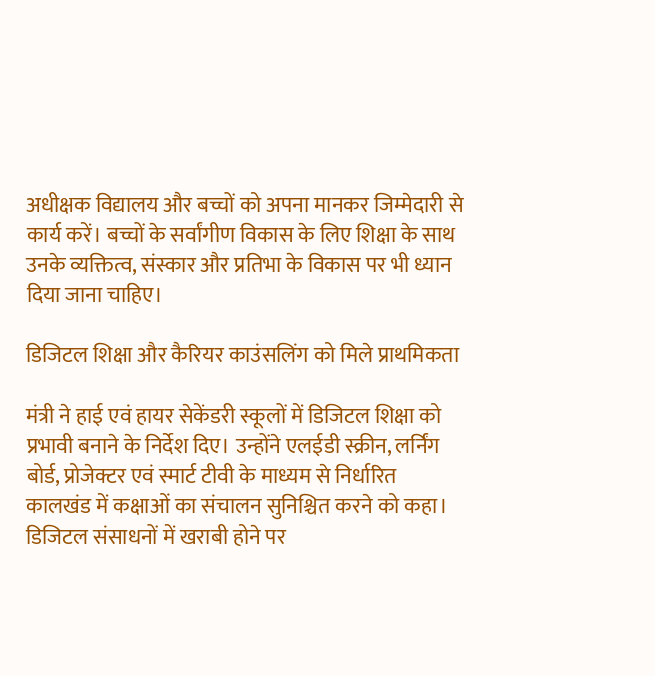अधीक्षक विद्यालय और बच्चों को अपना मानकर जिम्मेदारी से कार्य करें। बच्चों के सर्वांगीण विकास के लिए शिक्षा के साथ उनके व्यक्तित्व, संस्कार और प्रतिभा के विकास पर भी ध्यान दिया जाना चाहिए।

डिजिटल शिक्षा और कैरियर काउंसलिंग को मिले प्राथमिकता

मंत्री ने हाई एवं हायर सेकेंडरी स्कूलों में डिजिटल शिक्षा को प्रभावी बनाने के निर्देश दिए। उन्होंने एलईडी स्क्रीन, लर्निंग बोर्ड, प्रोजेक्टर एवं स्मार्ट टीवी के माध्यम से निर्धारित कालखंड में कक्षाओं का संचालन सुनिश्चित करने को कहा। डिजिटल संसाधनों में खराबी होने पर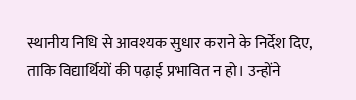स्थानीय निधि से आवश्यक सुधार कराने के निर्देश दिए, ताकि विद्यार्थियों की पढ़ाई प्रभावित न हो। उन्होंने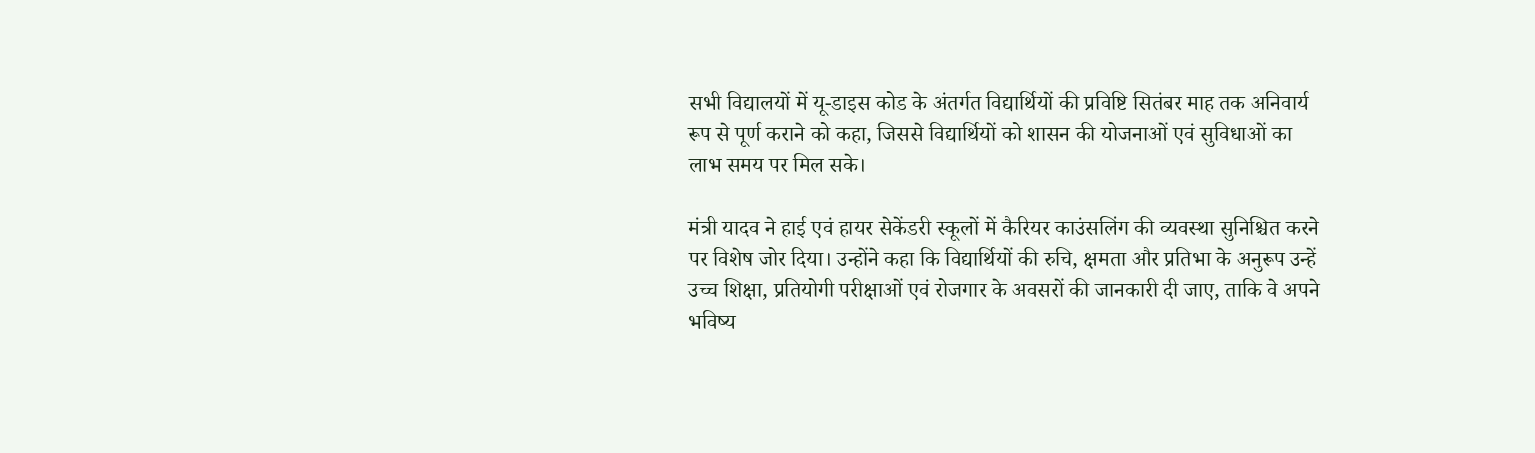सभी विद्यालयों में यू-डाइस कोड के अंतर्गत विद्यार्थियों की प्रविष्टि सितंबर माह तक अनिवार्य रूप से पूर्ण कराने को कहा, जिससे विद्यार्थियों को शासन की योजनाओं एवं सुविधाओं का लाभ समय पर मिल सके।

मंत्री यादव ने हाई एवं हायर सेकेंडरी स्कूलों में कैरियर काउंसलिंग की व्यवस्था सुनिश्चित करने पर विशेष जोर दिया। उन्होंने कहा कि विद्यार्थियों की रुचि, क्षमता और प्रतिभा के अनुरूप उन्हें उच्च शिक्षा, प्रतियोगी परीक्षाओं एवं रोजगार के अवसरों की जानकारी दी जाए, ताकि वे अपने भविष्य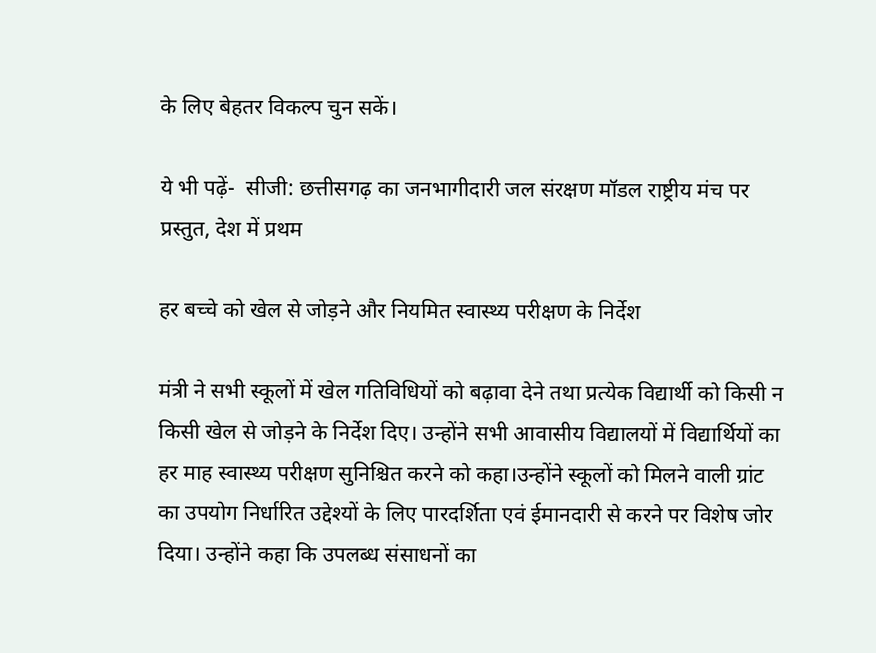के लिए बेहतर विकल्प चुन सकें।

ये भी पढ़ें-  सीजी: छत्तीसगढ़ का जनभागीदारी जल संरक्षण मॉडल राष्ट्रीय मंच पर प्रस्तुत, देश में प्रथम

हर बच्चे को खेल से जोड़ने और नियमित स्वास्थ्य परीक्षण के निर्देश

मंत्री ने सभी स्कूलों में खेल गतिविधियों को बढ़ावा देने तथा प्रत्येक विद्यार्थी को किसी न किसी खेल से जोड़ने के निर्देश दिए। उन्होंने सभी आवासीय विद्यालयों में विद्यार्थियों का हर माह स्वास्थ्य परीक्षण सुनिश्चित करने को कहा।उन्होंने स्कूलों को मिलने वाली ग्रांट का उपयोग निर्धारित उद्देश्यों के लिए पारदर्शिता एवं ईमानदारी से करने पर विशेष जोर दिया। उन्होंने कहा कि उपलब्ध संसाधनों का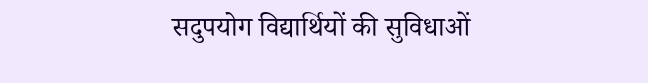सदुपयोग विद्यार्थियों की सुविधाओं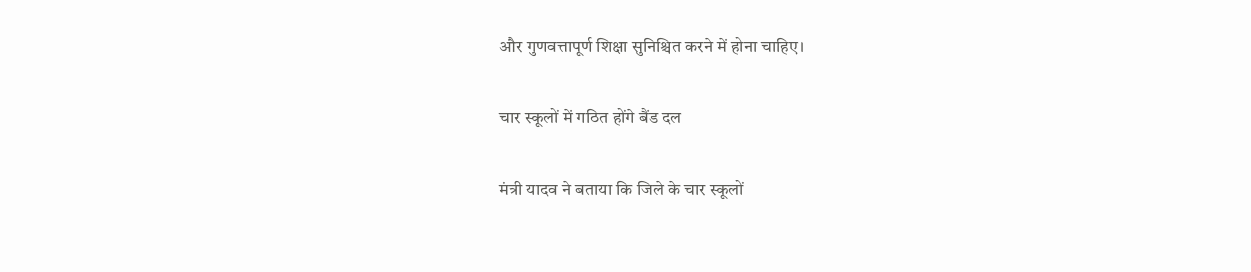और गुणवत्तापूर्ण शिक्षा सुनिश्चित करने में होना चाहिए।

चार स्कूलों में गठित होंगे बैंड दल

मंत्री यादव ने बताया कि जिले के चार स्कूलों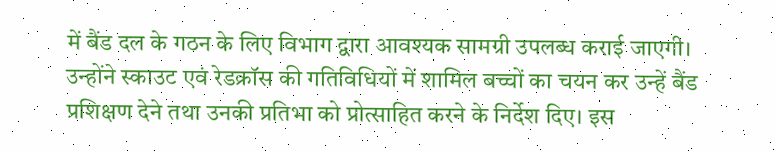में बैंड दल के गठन के लिए विभाग द्वारा आवश्यक सामग्री उपलब्ध कराई जाएगी। उन्होंने स्काउट एवं रेडक्रॉस की गतिविधियों में शामिल बच्चों का चयन कर उन्हें बैंड प्रशिक्षण देने तथा उनकी प्रतिभा को प्रोत्साहित करने के निर्देश दिए। इस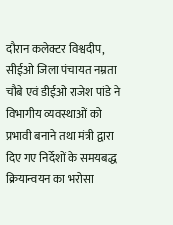दौरान कलेक्टर विश्वदीप, सीईओ जिला पंचायत नम्रता चौबे एवं डीईओ राजेश पांडे ने विभागीय व्यवस्थाओं को प्रभावी बनाने तथा मंत्री द्वारा दिए गए निर्देशों के समयबद्ध क्रियान्वयन का भरोसा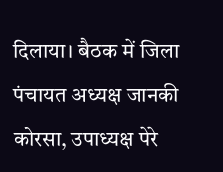दिलाया। बैठक में जिला पंचायत अध्यक्ष जानकी कोरसा, उपाध्यक्ष पेरे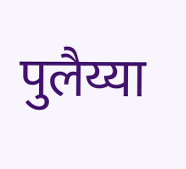पुलैय्या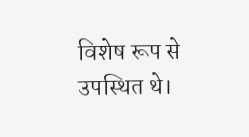विशेष रूप से उपस्थित थे।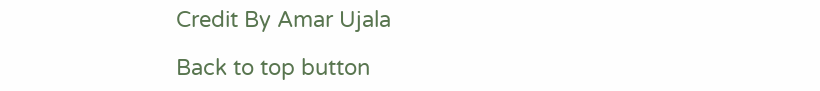Credit By Amar Ujala

Back to top button